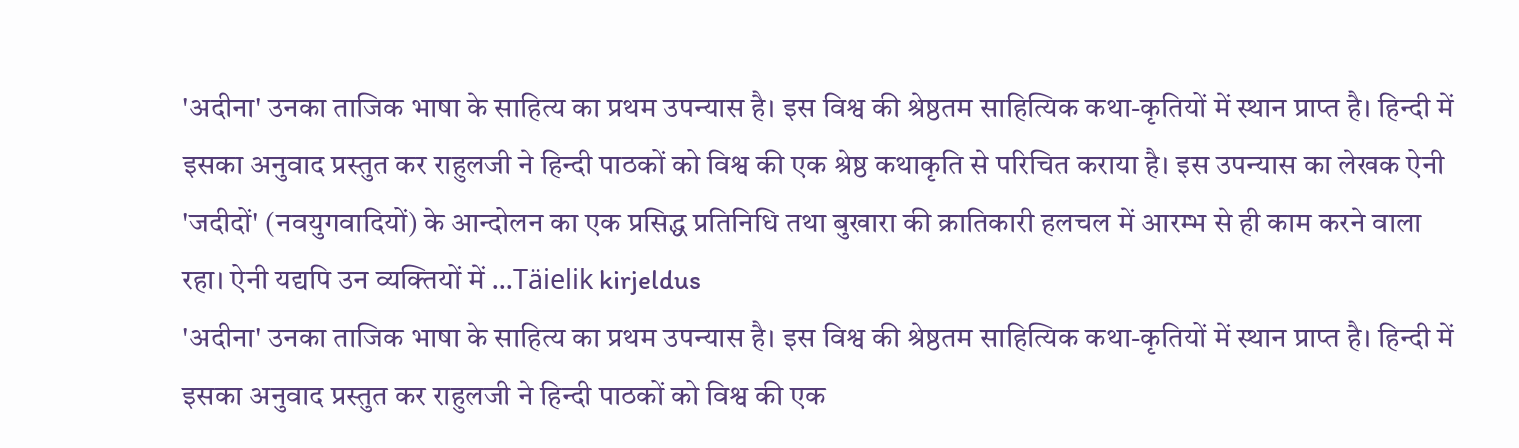'अदीना' उनका ताजिक भाषा के साहित्य का प्रथम उपन्यास है। इस विश्व की श्रेष्ठतम साहित्यिक कथा-कृतियों में स्थान प्राप्त है। हिन्दी में इसका अनुवाद प्रस्तुत कर राहुलजी ने हिन्दी पाठकों को विश्व की एक श्रेष्ठ कथाकृति से परिचित कराया है। इस उपन्यास का लेखक ऐनी 'जदीदों' (नवयुगवादियों) के आन्दोलन का एक प्रसिद्ध प्रतिनिधि तथा बुखारा की क्रातिकारी हलचल में आरम्भ से ही काम करने वाला रहा। ऐनी यद्यपि उन व्यक्तियों में ...Täielik kirjeldus
'अदीना' उनका ताजिक भाषा के साहित्य का प्रथम उपन्यास है। इस विश्व की श्रेष्ठतम साहित्यिक कथा-कृतियों में स्थान प्राप्त है। हिन्दी में इसका अनुवाद प्रस्तुत कर राहुलजी ने हिन्दी पाठकों को विश्व की एक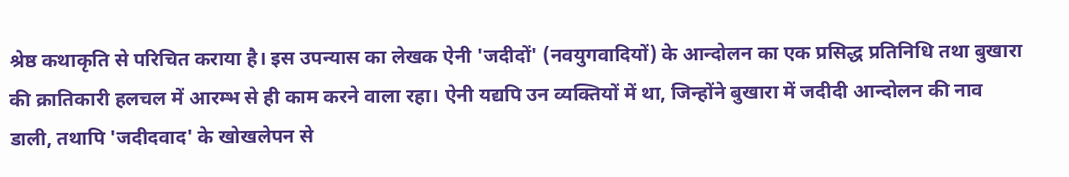श्रेष्ठ कथाकृति से परिचित कराया है। इस उपन्यास का लेखक ऐनी 'जदीदों' (नवयुगवादियों) के आन्दोलन का एक प्रसिद्ध प्रतिनिधि तथा बुखारा की क्रातिकारी हलचल में आरम्भ से ही काम करने वाला रहा। ऐनी यद्यपि उन व्यक्तियों में था, जिन्होंने बुखारा में जदीदी आन्दोलन की नाव डाली, तथापि 'जदीदवाद' के खोखलेपन से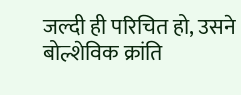जल्दी ही परिचित हो, उसने बोल्शेविक क्रांति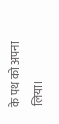के पथ को अपना लिया।